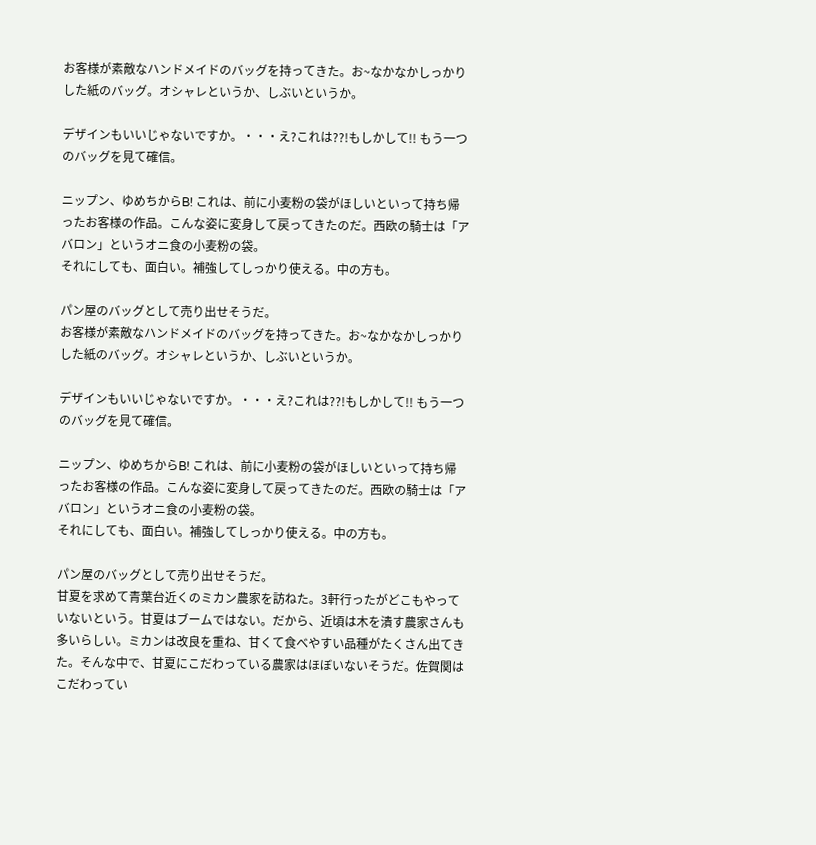お客様が素敵なハンドメイドのバッグを持ってきた。お~なかなかしっかりした紙のバッグ。オシャレというか、しぶいというか。

デザインもいいじゃないですか。・・・え?これは??!もしかして!! もう一つのバッグを見て確信。

ニップン、ゆめちからB! これは、前に小麦粉の袋がほしいといって持ち帰ったお客様の作品。こんな姿に変身して戻ってきたのだ。西欧の騎士は「アバロン」というオニ食の小麦粉の袋。
それにしても、面白い。補強してしっかり使える。中の方も。

パン屋のバッグとして売り出せそうだ。
お客様が素敵なハンドメイドのバッグを持ってきた。お~なかなかしっかりした紙のバッグ。オシャレというか、しぶいというか。

デザインもいいじゃないですか。・・・え?これは??!もしかして!! もう一つのバッグを見て確信。

ニップン、ゆめちからB! これは、前に小麦粉の袋がほしいといって持ち帰ったお客様の作品。こんな姿に変身して戻ってきたのだ。西欧の騎士は「アバロン」というオニ食の小麦粉の袋。
それにしても、面白い。補強してしっかり使える。中の方も。

パン屋のバッグとして売り出せそうだ。
甘夏を求めて青葉台近くのミカン農家を訪ねた。3軒行ったがどこもやっていないという。甘夏はブームではない。だから、近頃は木を潰す農家さんも多いらしい。ミカンは改良を重ね、甘くて食べやすい品種がたくさん出てきた。そんな中で、甘夏にこだわっている農家はほぼいないそうだ。佐賀関はこだわってい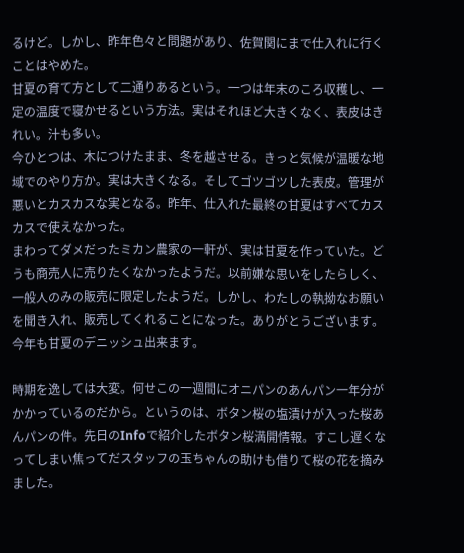るけど。しかし、昨年色々と問題があり、佐賀関にまで仕入れに行くことはやめた。
甘夏の育て方として二通りあるという。一つは年末のころ収穫し、一定の温度で寝かせるという方法。実はそれほど大きくなく、表皮はきれい。汁も多い。
今ひとつは、木につけたまま、冬を越させる。きっと気候が温暖な地域でのやり方か。実は大きくなる。そしてゴツゴツした表皮。管理が悪いとカスカスな実となる。昨年、仕入れた最終の甘夏はすべてカスカスで使えなかった。
まわってダメだったミカン農家の一軒が、実は甘夏を作っていた。どうも商売人に売りたくなかったようだ。以前嫌な思いをしたらしく、一般人のみの販売に限定したようだ。しかし、わたしの執拗なお願いを聞き入れ、販売してくれることになった。ありがとうございます。今年も甘夏のデニッシュ出来ます。

時期を逸しては大変。何せこの一週間にオニパンのあんパン一年分がかかっているのだから。というのは、ボタン桜の塩漬けが入った桜あんパンの件。先日のInfoで紹介したボタン桜満開情報。すこし遅くなってしまい焦ってだスタッフの玉ちゃんの助けも借りて桜の花を摘みました。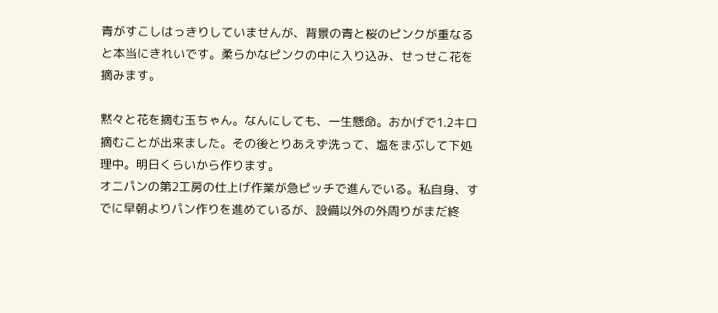青がすこしはっきりしていませんが、背景の青と桜のピンクが重なると本当にきれいです。柔らかなピンクの中に入り込み、せっせこ花を摘みます。

黙々と花を摘む玉ちゃん。なんにしても、一生懸命。おかげで1.2キロ摘むことが出来ました。その後とりあえず洗って、塩をまぶして下処理中。明日くらいから作ります。
オニパンの第2工房の仕上げ作業が急ピッチで進んでいる。私自身、すでに早朝よりパン作りを進めているが、設備以外の外周りがまだ終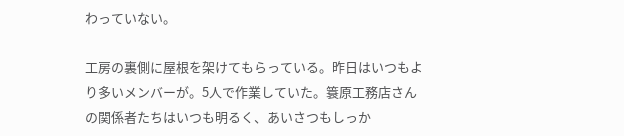わっていない。

工房の裏側に屋根を架けてもらっている。昨日はいつもより多いメンバーが。5人で作業していた。簑原工務店さんの関係者たちはいつも明るく、あいさつもしっか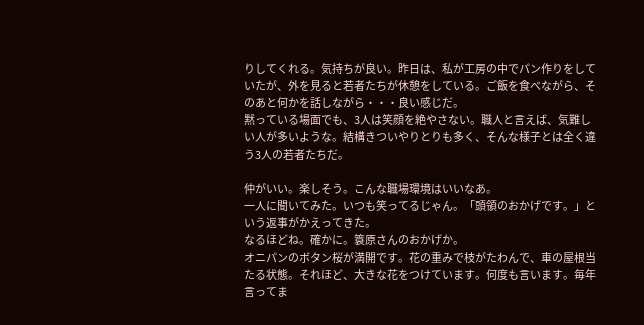りしてくれる。気持ちが良い。昨日は、私が工房の中でパン作りをしていたが、外を見ると若者たちが休憩をしている。ご飯を食べながら、そのあと何かを話しながら・・・良い感じだ。
黙っている場面でも、3人は笑顔を絶やさない。職人と言えば、気難しい人が多いような。結構きついやりとりも多く、そんな様子とは全く違う3人の若者たちだ。

仲がいい。楽しそう。こんな職場環境はいいなあ。
一人に聞いてみた。いつも笑ってるじゃん。「頭領のおかげです。」という返事がかえってきた。
なるほどね。確かに。簑原さんのおかげか。
オニパンのボタン桜が満開です。花の重みで枝がたわんで、車の屋根当たる状態。それほど、大きな花をつけています。何度も言います。毎年言ってま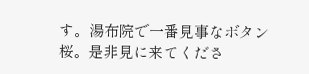す。湯布院で一番見事なボタン桜。是非見に来てくださ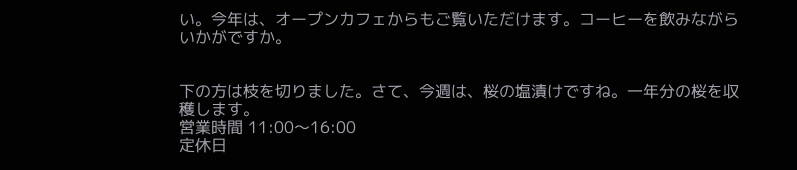い。今年は、オープンカフェからもご覧いただけます。コーヒーを飲みながらいかがですか。


下の方は枝を切りました。さて、今週は、桜の塩漬けですね。一年分の桜を収穫します。
営業時間 11:00〜16:00
定休日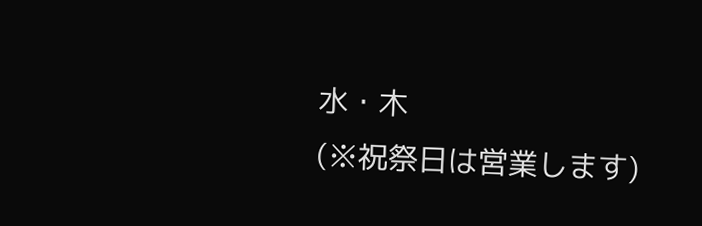水・木
(※祝祭日は営業します)